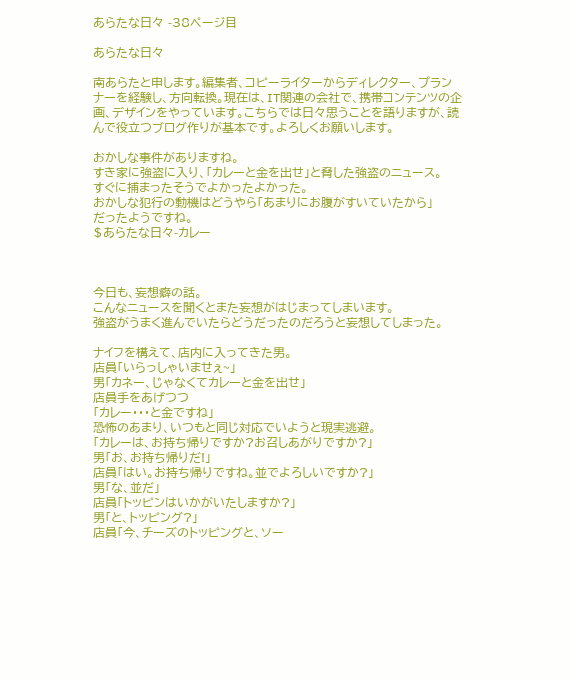あらたな日々 -38ページ目

あらたな日々

南あらたと申します。編集者、コピーライターからディレクター、プランナーを経験し、方向転換。現在は、IT関連の会社で、携帯コンテンツの企画、デザインをやっています。こちらでは日々思うことを語りますが、読んで役立つブログ作りが基本です。よろしくお願いします。

おかしな事件がありますね。
すき家に強盗に入り、「カレーと金を出せ」と脅した強盗のニュース。
すぐに捕まったそうでよかったよかった。
おかしな犯行の動機はどうやら「あまりにお腹がすいていたから」
だったようですね。
$あらたな日々-カレー



今日も、妄想癖の話。
こんなニュースを聞くとまた妄想がはじまってしまいます。
強盗がうまく進んでいたらどうだったのだろうと妄想してしまった。

ナイフを構えて、店内に入ってきた男。
店員「いらっしゃいませぇ~」
男「カネー、じゃなくてカレーと金を出せ」
店員手をあげつつ
「カレー・・・と金ですね」
恐怖のあまり、いつもと同じ対応でいようと現実逃避。
「カレーは、お持ち帰りですか?お召しあがりですか?」
男「お、お持ち帰りだ!」
店員「はい。お持ち帰りですね。並でよろしいですか?」
男「な、並だ」
店員「トッピンはいかがいたしますか?」
男「と、トッピング?」
店員「今、チーズのトッピングと、ソー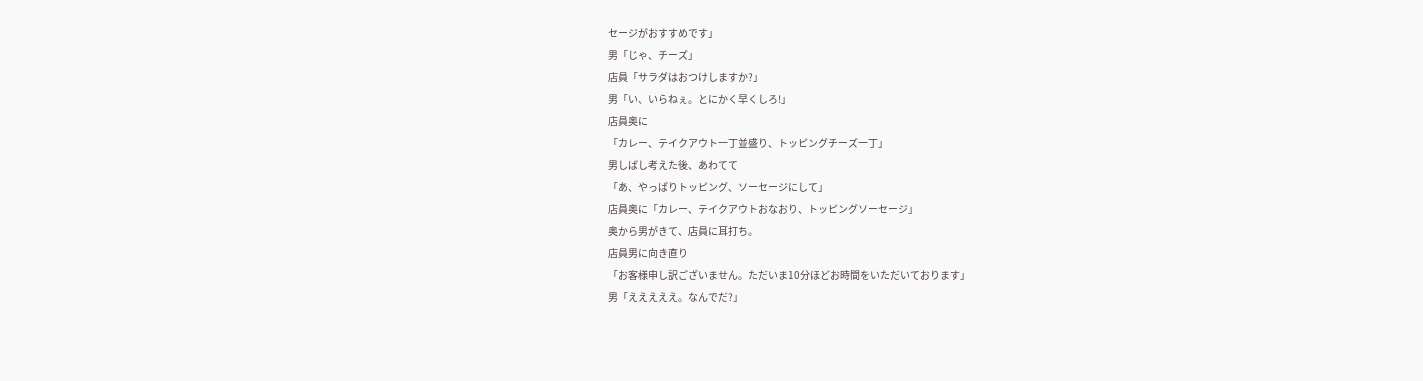セージがおすすめです」
男「じゃ、チーズ」
店員「サラダはおつけしますか?」
男「い、いらねぇ。とにかく早くしろ!」
店員奥に
「カレー、テイクアウト一丁並盛り、トッピングチーズ一丁」
男しばし考えた後、あわてて
「あ、やっぱりトッピング、ソーセージにして」
店員奥に「カレー、テイクアウトおなおり、トッピングソーセージ」
奥から男がきて、店員に耳打ち。
店員男に向き直り
「お客様申し訳ございません。ただいま10分ほどお時間をいただいております」
男「えええええ。なんでだ?」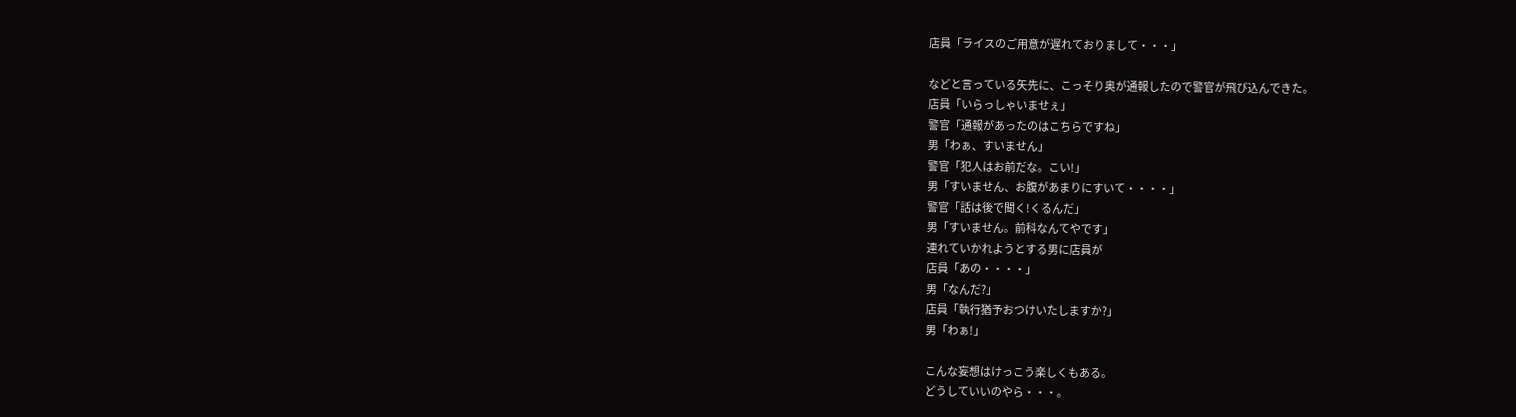店員「ライスのご用意が遅れておりまして・・・」

などと言っている矢先に、こっそり奥が通報したので警官が飛び込んできた。
店員「いらっしゃいませぇ」
警官「通報があったのはこちらですね」
男「わぁ、すいません」
警官「犯人はお前だな。こい!」
男「すいません、お腹があまりにすいて・・・・」
警官「話は後で聞く!くるんだ」
男「すいません。前科なんてやです」
連れていかれようとする男に店員が
店員「あの・・・・」
男「なんだ?」
店員「執行猶予おつけいたしますか?」
男「わぁ!」

こんな妄想はけっこう楽しくもある。
どうしていいのやら・・・。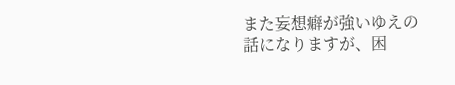また妄想癖が強いゆえの話になりますが、困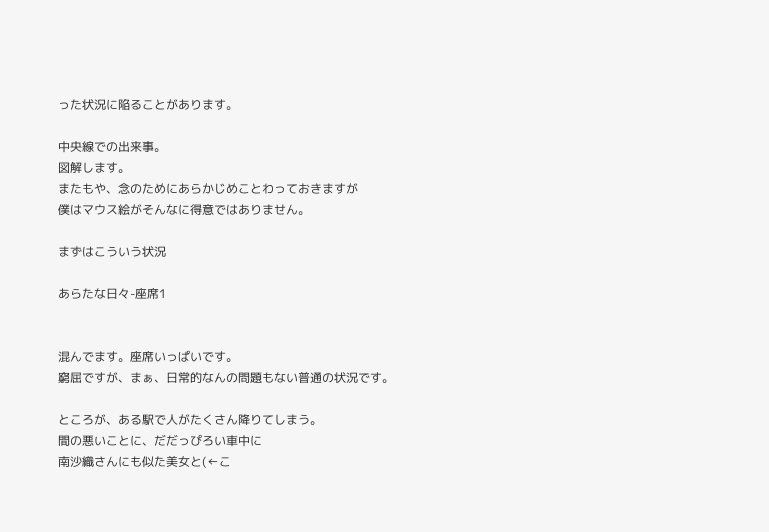った状況に陥ることがあります。

中央線での出来事。
図解します。
またもや、念のためにあらかじめことわっておきますが
僕はマウス絵がそんなに得意ではありません。

まずはこういう状況

あらたな日々-座席1


混んでます。座席いっぱいです。
窮屈ですが、まぁ、日常的なんの問題もない普通の状況です。

ところが、ある駅で人がたくさん降りてしまう。
間の悪いことに、だだっぴろい車中に
南沙織さんにも似た美女と(←こ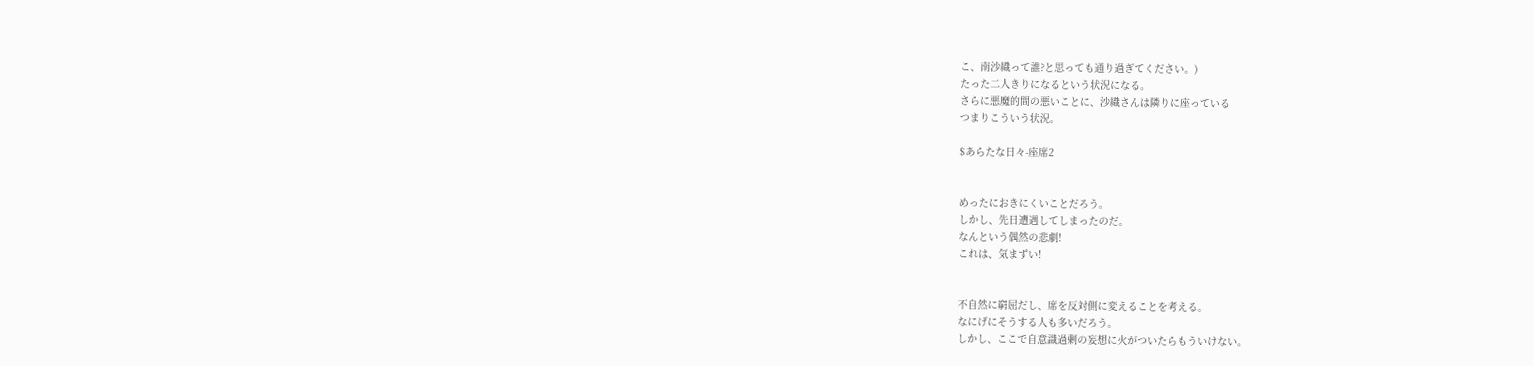こ、南沙織って誰?と思っても通り過ぎてください。)
たった二人きりになるという状況になる。
さらに悪魔的間の悪いことに、沙織さんは隣りに座っている
つまりこういう状況。

$あらたな日々-座席2


めったにおきにくいことだろう。
しかし、先日遭遇してしまったのだ。
なんという偶然の悲劇!
これは、気まずい!


不自然に窮屈だし、席を反対側に変えることを考える。
なにげにそうする人も多いだろう。
しかし、ここで自意識過剰の妄想に火がついたらもういけない。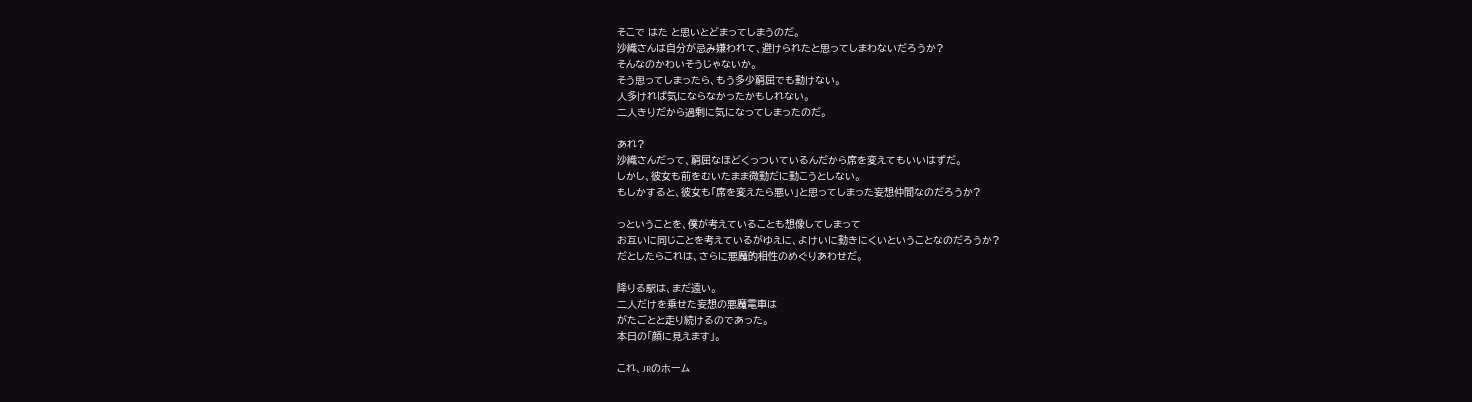そこで はた と思いとどまってしまうのだ。
沙織さんは自分が忌み嫌われて、避けられたと思ってしまわないだろうか?
そんなのかわいそうじゃないか。
そう思ってしまったら、もう多少窮屈でも動けない。
人多ければ気にならなかったかもしれない。
二人きりだから過剰に気になってしまったのだ。

あれ?
沙織さんだって、窮屈なほどくっついているんだから席を変えてもいいはずだ。
しかし、彼女も前をむいたまま微動だに動こうとしない。
もしかすると、彼女も「席を変えたら悪い」と思ってしまった妄想仲間なのだろうか?

っということを、僕が考えていることも想像してしまって
お互いに同じことを考えているがゆえに、よけいに動きにくいということなのだろうか?
だとしたらこれは、さらに悪魔的相性のめぐりあわせだ。

降りる駅は、まだ遠い。
二人だけを乗せた妄想の悪魔電車は
がたごとと走り続けるのであった。
本日の「顔に見えます」。

これ、JRのホーム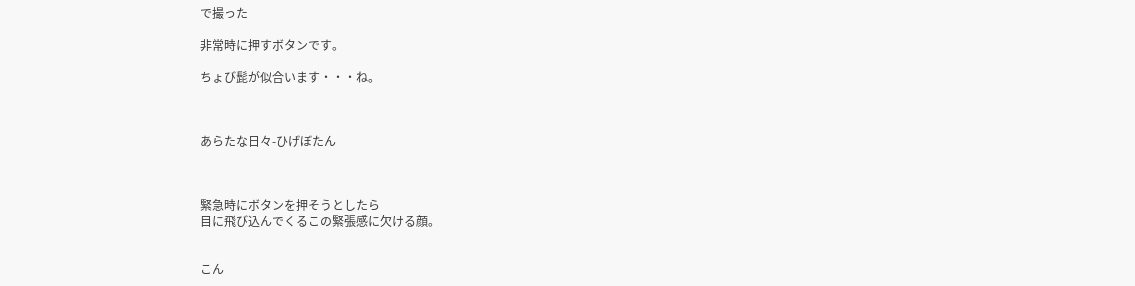で撮った

非常時に押すボタンです。

ちょび髭が似合います・・・ね。



あらたな日々-ひげぼたん



緊急時にボタンを押そうとしたら
目に飛び込んでくるこの緊張感に欠ける顔。


こん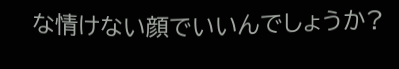な情けない顔でいいんでしょうか?